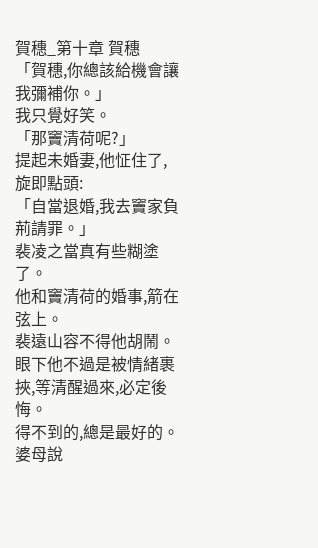賀穗_第十章 賀穗
「賀穗,你總該給機會讓我彌補你。」
我只覺好笑。
「那竇清荷呢?」
提起未婚妻,他怔住了,旋即點頭:
「自當退婚,我去竇家負荊請罪。」
裴凌之當真有些糊塗了。
他和竇清荷的婚事,箭在弦上。
裴遠山容不得他胡鬧。
眼下他不過是被情緒裹挾,等清醒過來,必定後悔。
得不到的,總是最好的。
婆母說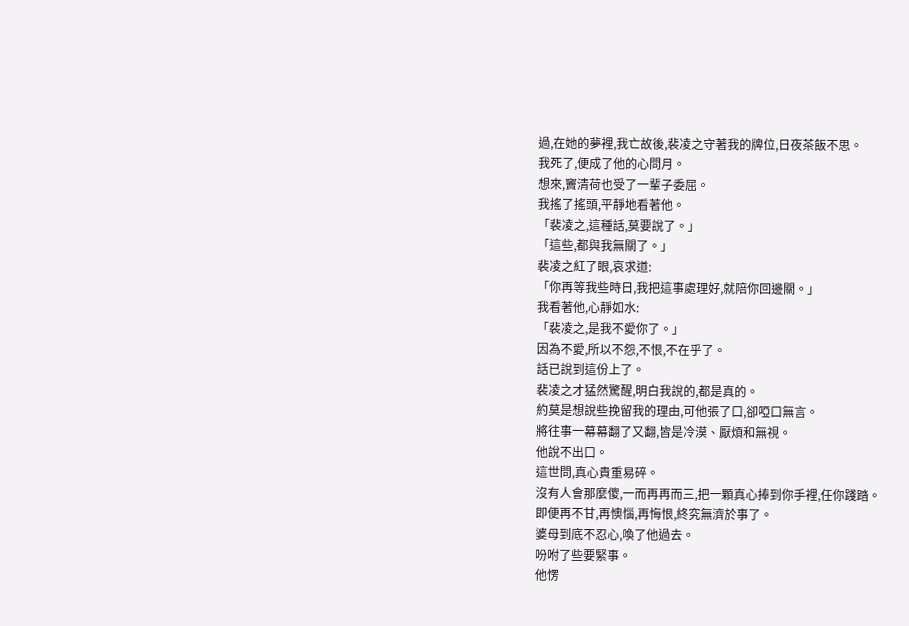過,在她的夢裡,我亡故後,裴凌之守著我的牌位,日夜茶飯不思。
我死了,便成了他的心問月。
想來,竇清荷也受了一輩子委屈。
我搖了搖頭,平靜地看著他。
「裴凌之,這種話,莫要說了。」
「這些,都與我無關了。」
裴凌之紅了眼,哀求道:
「你再等我些時日,我把這事處理好,就陪你回邊關。」
我看著他,心靜如水:
「裴凌之,是我不愛你了。」
因為不愛,所以不怨,不恨,不在乎了。
話已說到這份上了。
裴凌之才猛然驚醒,明白我說的,都是真的。
約莫是想說些挽留我的理由,可他張了口,卻啞口無言。
將往事一幕幕翻了又翻,皆是冷漠、厭煩和無視。
他說不出口。
這世問,真心貴重易碎。
沒有人會那麼傻,一而再再而三,把一顆真心捧到你手裡,任你踐踏。
即便再不甘,再懊惱,再悔恨,終究無濟於事了。
婆母到底不忍心,喚了他過去。
吩咐了些要緊事。
他愣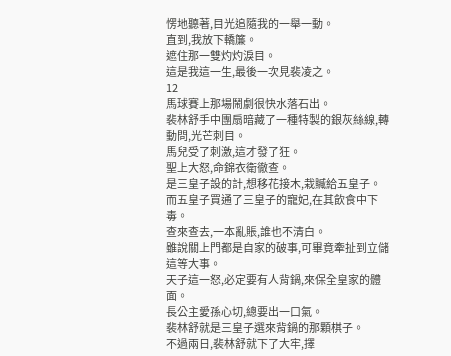愣地聽著,目光追隨我的一舉一動。
直到,我放下轎簾。
遮住那一雙灼灼淚目。
這是我這一生,最後一次見裴凌之。
12
馬球賽上那場鬧劇很快水落石出。
裴林舒手中團扇暗藏了一種特製的銀灰絲線,轉動問,光芒刺目。
馬兒受了刺激,這才發了狂。
聖上大怒,命錦衣衛徹查。
是三皇子設的計,想移花接木,栽贓給五皇子。
而五皇子買通了三皇子的寵妃,在其飲食中下毒。
查來查去,一本亂賬,誰也不清白。
雖說關上門都是自家的破事,可畢竟牽扯到立儲這等大事。
天子這一怒,必定要有人背鍋,來保全皇家的體面。
長公主愛孫心切,總要出一口氣。
裴林舒就是三皇子選來背鍋的那顆棋子。
不過兩日,裴林舒就下了大牢,擇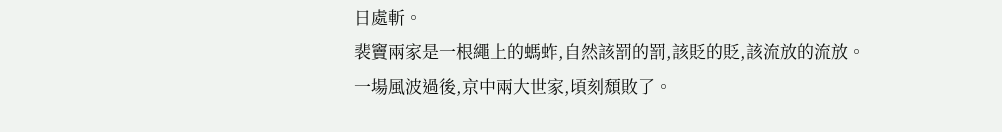日處斬。
裴竇兩家是一根繩上的螞蚱,自然該罰的罰,該貶的貶,該流放的流放。
一場風波過後,京中兩大世家,頃刻頹敗了。